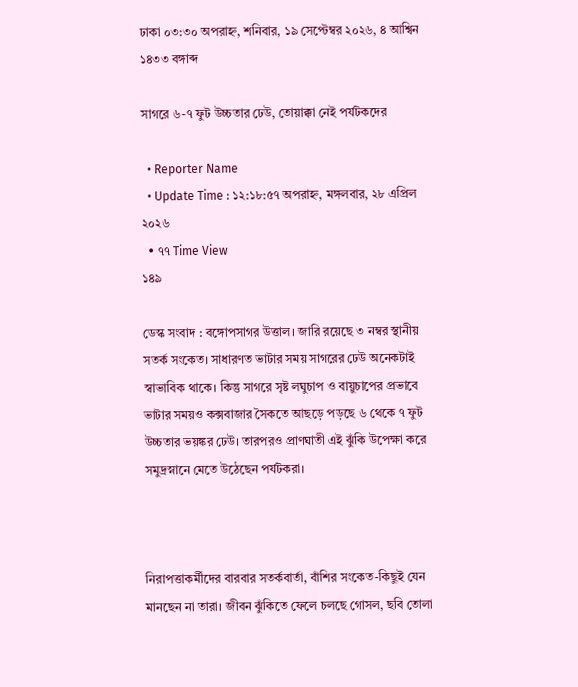ঢাকা ০৩:৩০ অপরাহ্ন, শনিবার, ১৯ সেপ্টেম্বর ২০২৬, ৪ আশ্বিন ১৪৩৩ বঙ্গাব্দ

সাগরে ৬-৭ ফুট উচ্চতার ঢেউ, তোয়াক্কা নেই পর্যটকদের

  • Reporter Name
  • Update Time : ১২:১৮:৫৭ অপরাহ্ন, মঙ্গলবার, ২৮ এপ্রিল ২০২৬
  • ৭৭ Time View
১৪৯

ডেস্ক সংবাদ : বঙ্গোপসাগর উত্তাল। জারি রয়েছে ৩ নম্বর স্থানীয় সতর্ক সংকেত। সাধারণত ভাটার সময় সাগরের ঢেউ অনেকটাই স্বাভাবিক থাকে। কিন্তু সাগরে সৃষ্ট লঘুচাপ ও বায়ুচাপের প্রভাবে ভাটার সময়ও কক্সবাজার সৈকতে আছড়ে পড়ছে ৬ থেকে ৭ ফুট উচ্চতার ভয়ঙ্কর ঢেউ। তারপরও প্রাণঘাতী এই ঝুঁকি উপেক্ষা করে সমুদ্রস্নানে মেতে উঠেছেন পর্যটকরা।



নিরাপত্তাকর্মীদের বারবার সতর্কবার্তা, বাঁশির সংকেত-কিছুই যেন মানছেন না তারা। জীবন ঝুঁকিতে ফেলে চলছে গোসল, ছবি তোলা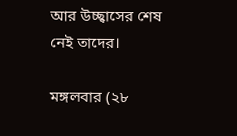আর উচ্ছ্বাসের শেষ নেই তাদের।

মঙ্গলবার (২৮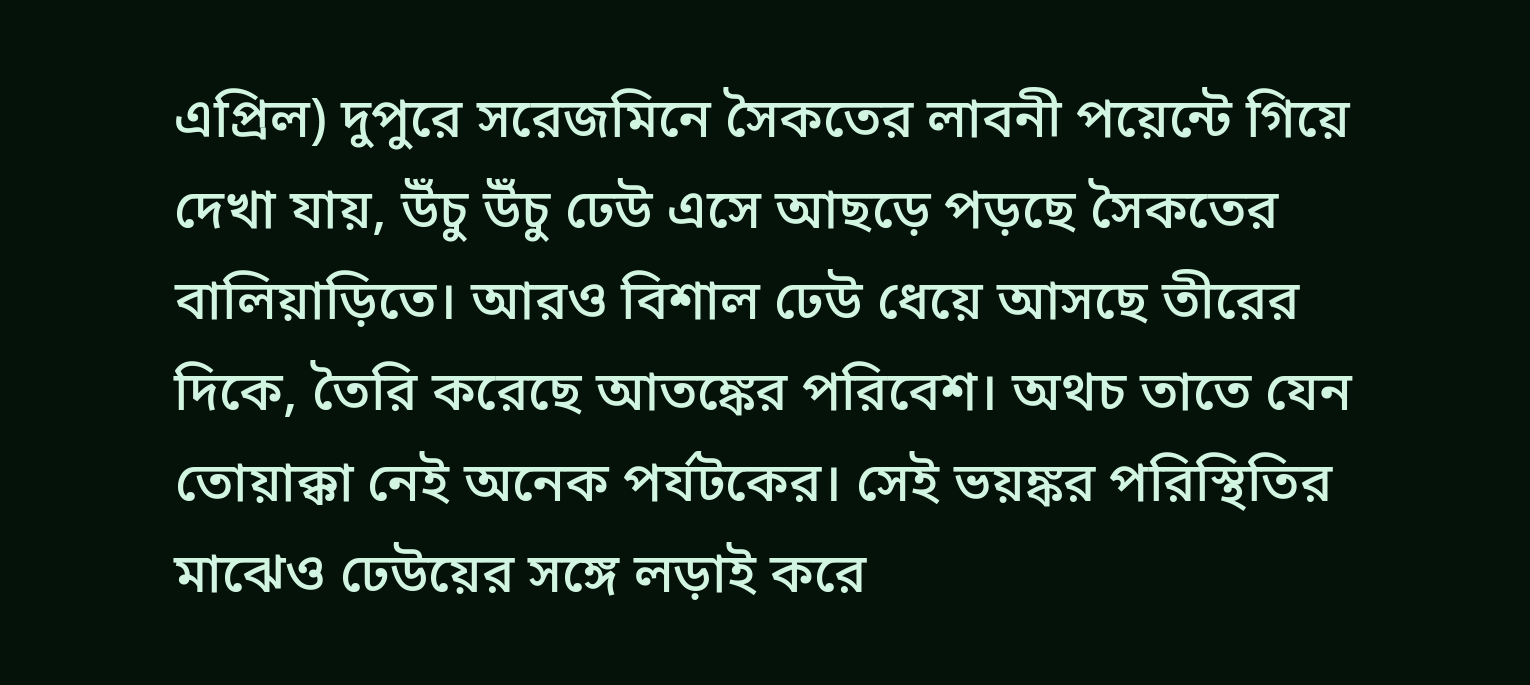এপ্রিল) দুপুরে সরেজমিনে সৈকতের লাবনী পয়েন্টে গিয়ে দেখা যায়, উঁচু উঁচু ঢেউ এসে আছড়ে পড়ছে সৈকতের বালিয়াড়িতে। আরও বিশাল ঢেউ ধেয়ে আসছে তীরের দিকে, তৈরি করেছে আতঙ্কের পরিবেশ। অথচ তাতে যেন তোয়াক্কা নেই অনেক পর্যটকের। সেই ভয়ঙ্কর পরিস্থিতির মাঝেও ঢেউয়ের সঙ্গে লড়াই করে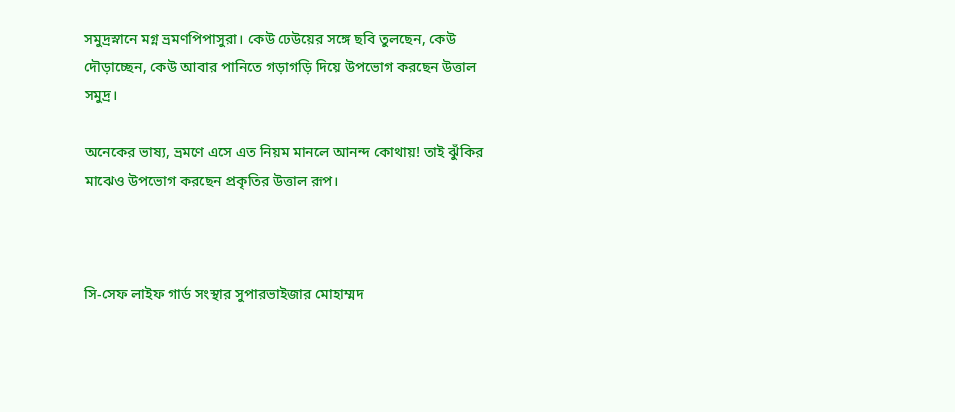সমুদ্রস্নানে মগ্ন ভ্রমণপিপাসুরা। কেউ ঢেউয়ের সঙ্গে ছবি তুলছেন, কেউ দৌড়াচ্ছেন, কেউ আবার পানিতে গড়াগড়ি দিয়ে উপভোগ করছেন উত্তাল সমুদ্র।

অনেকের ভাষ্য, ভ্রমণে এসে এত নিয়ম মানলে আনন্দ কোথায়! তাই ঝুঁকির মাঝেও উপভোগ করছেন প্রকৃতির উত্তাল রূপ।



সি-সেফ লাইফ গার্ড সংস্থার সুপারভাইজার মোহাম্মদ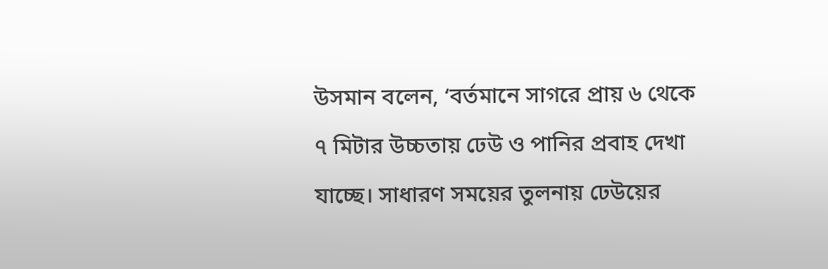উসমান বলেন, ‘বর্তমানে সাগরে প্রায় ৬ থেকে ৭ মিটার উচ্চতায় ঢেউ ও পানির প্রবাহ দেখা যাচ্ছে। সাধারণ সময়ের তুলনায় ঢেউয়ের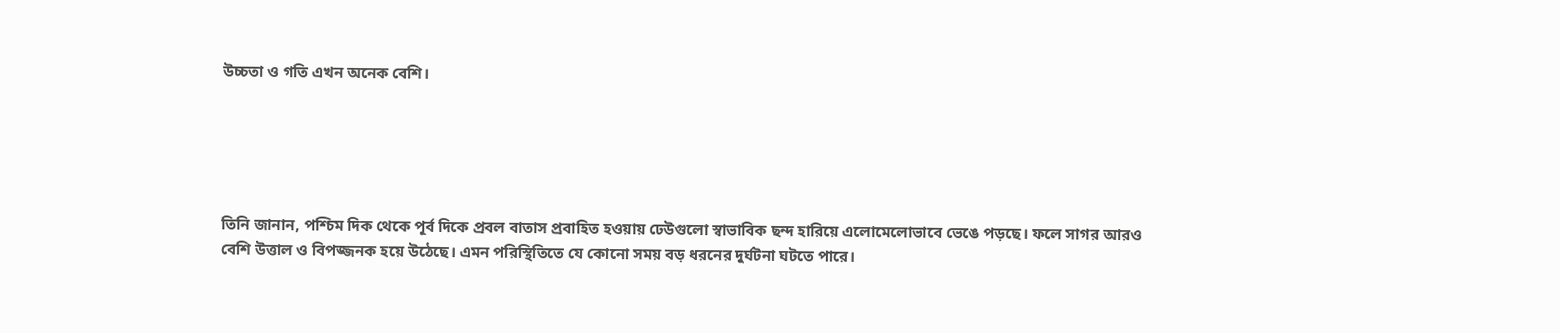উচ্চতা ও গতি এখন অনেক বেশি।





তিনি জানান, পশ্চিম দিক থেকে পূর্ব দিকে প্রবল বাতাস প্রবাহিত হওয়ায় ঢেউগুলো স্বাভাবিক ছন্দ হারিয়ে এলোমেলোভাবে ভেঙে পড়ছে। ফলে সাগর আরও বেশি উত্তাল ও বিপজ্জনক হয়ে উঠেছে। এমন পরিস্থিতিতে যে কোনো সময় বড় ধরনের দুর্ঘটনা ঘটতে পারে।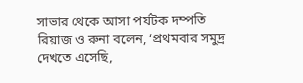সাভার থেকে আসা পর্যটক দম্পতি রিয়াজ ও রুনা বলেন, ‘প্রথমবার সমুদ্র দেখতে এসেছি,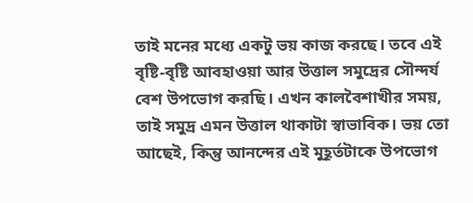তাই মনের মধ্যে একটু ভয় কাজ করছে। তবে এই বৃষ্টি-বৃষ্টি আবহাওয়া আর উত্তাল সমুদ্রের সৌন্দর্য বেশ উপভোগ করছি। এখন কালবৈশাখীর সময়, তাই সমুদ্র এমন উত্তাল থাকাটা স্বাভাবিক। ভয় তো আছেই, কিন্তু আনন্দের এই মুহূর্তটাকে উপভোগ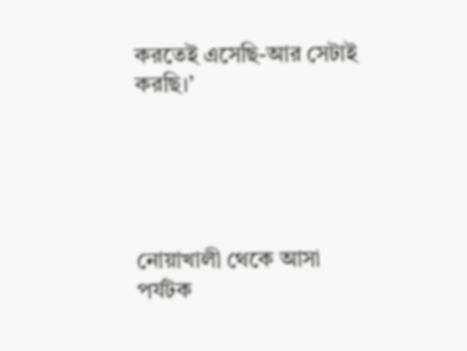করতেই এসেছি-আর সেটাই করছি।’





নোয়াখালী থেকে আসা পর্যটক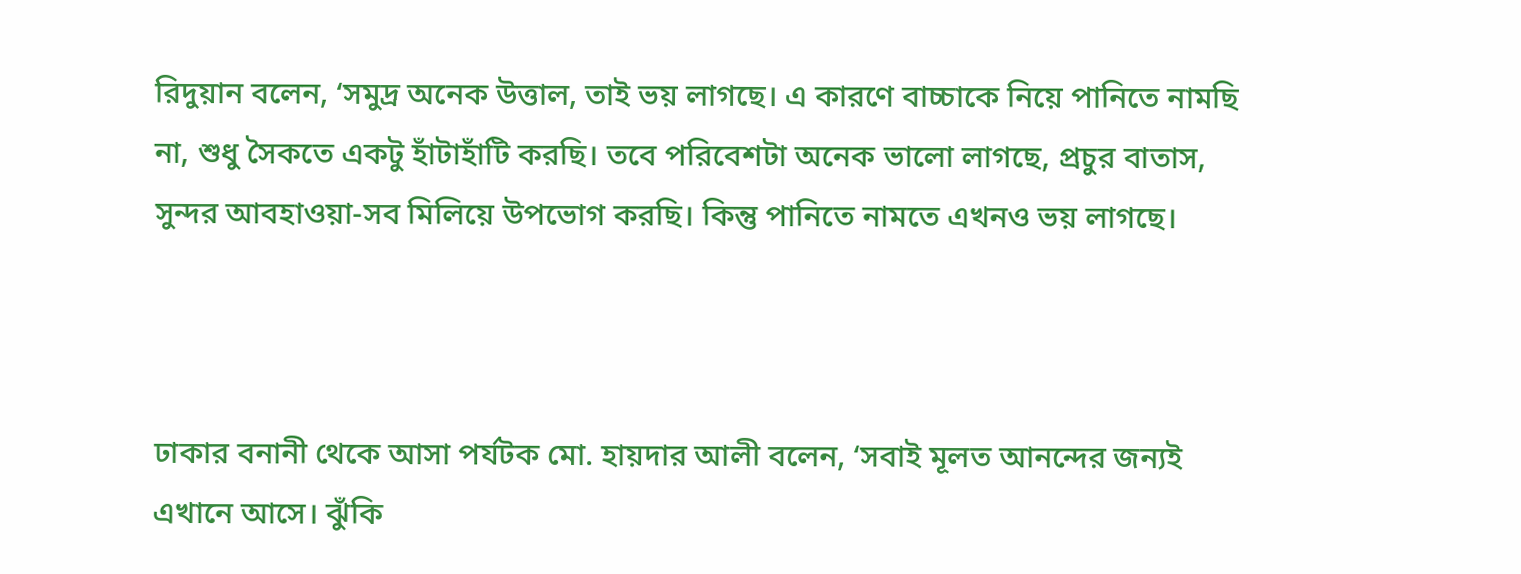রিদুয়ান বলেন, ‘সমুদ্র অনেক উত্তাল, তাই ভয় লাগছে। এ কারণে বাচ্চাকে নিয়ে পানিতে নামছি না, শুধু সৈকতে একটু হাঁটাহাঁটি করছি। তবে পরিবেশটা অনেক ভালো লাগছে, প্রচুর বাতাস, সুন্দর আবহাওয়া-সব মিলিয়ে উপভোগ করছি। কিন্তু পানিতে নামতে এখনও ভয় লাগছে।



ঢাকার বনানী থেকে আসা পর্যটক মো. হায়দার আলী বলেন, ‘সবাই মূলত আনন্দের জন্যই এখানে আসে। ঝুঁকি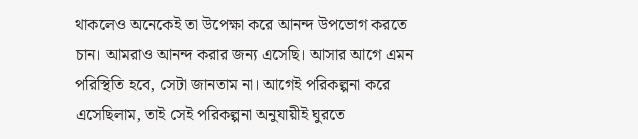থাকলেও অনেকেই তা উপেক্ষা করে আনন্দ উপভোগ করতে চান। আমরাও আনন্দ করার জন্য এসেছি। আসার আগে এমন পরিস্থিতি হবে, সেটা জানতাম না। আগেই পরিকল্পনা করে এসেছিলাম, তাই সেই পরিকল্পনা অনুযায়ীই ঘুরতে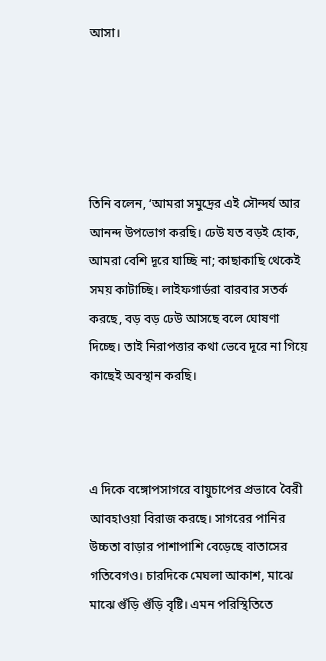আসা।





তিনি বলেন, ‘আমরা সমুদ্রের এই সৌন্দর্য আর আনন্দ উপভোগ করছি। ঢেউ যত বড়ই হোক, আমরা বেশি দূরে যাচ্ছি না; কাছাকাছি থেকেই সময় কাটাচ্ছি। লাইফগার্ডরা বারবার সতর্ক করছে, বড় বড় ঢেউ আসছে বলে ঘোষণা দিচ্ছে। তাই নিরাপত্তার কথা ভেবে দূরে না গিয়ে কাছেই অবস্থান করছি।



এ দিকে বঙ্গোপসাগরে বায়ুচাপের প্রভাবে বৈরী আবহাওয়া বিরাজ করছে। সাগরের পানির উচ্চতা বাড়ার পাশাপাশি বেড়েছে বাতাসের গতিবেগও। চারদিকে মেঘলা আকাশ, মাঝে মাঝে গুঁড়ি গুঁড়ি বৃষ্টি। এমন পরিস্থিতিতে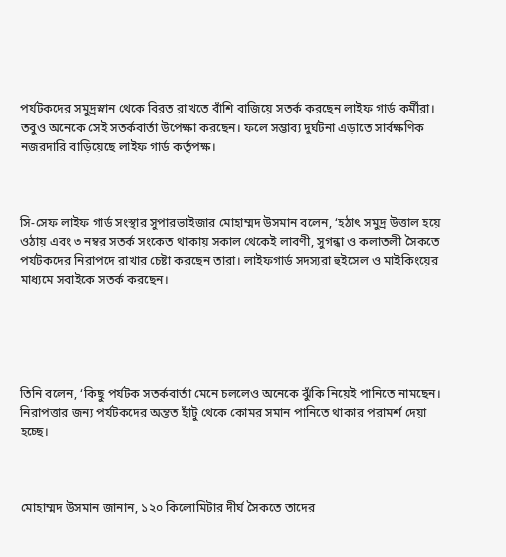পর্যটকদের সমুদ্রস্নান থেকে বিরত রাখতে বাঁশি বাজিয়ে সতর্ক করছেন লাইফ গার্ড কর্মীরা। তবুও অনেকে সেই সতর্কবার্তা উপেক্ষা করছেন। ফলে সম্ভাব্য দুর্ঘটনা এড়াতে সার্বক্ষণিক নজরদারি বাড়িয়েছে লাইফ গার্ড কর্তৃপক্ষ।



সি-সেফ লাইফ গার্ড সংস্থার সুপারভাইজার মোহাম্মদ উসমান বলেন, ‘হঠাৎ সমুদ্র উত্তাল হয়ে ওঠায় এবং ৩ নম্বর সতর্ক সংকেত থাকায় সকাল থেকেই লাবণী, সুগন্ধা ও কলাতলী সৈকতে পর্যটকদের নিরাপদে রাখার চেষ্টা করছেন তারা। লাইফগার্ড সদস্যরা হুইসেল ও মাইকিংয়ের মাধ্যমে সবাইকে সতর্ক করছেন।





তিনি বলেন, ‘কিছু পর্যটক সতর্কবার্তা মেনে চললেও অনেকে ঝুঁকি নিয়েই পানিতে নামছেন। নিরাপত্তার জন্য পর্যটকদের অন্তত হাঁটু থেকে কোমর সমান পানিতে থাকার পরামর্শ দেয়া হচ্ছে।



মোহাম্মদ উসমান জানান, ১২০ কিলোমিটার দীর্ঘ সৈকতে তাদের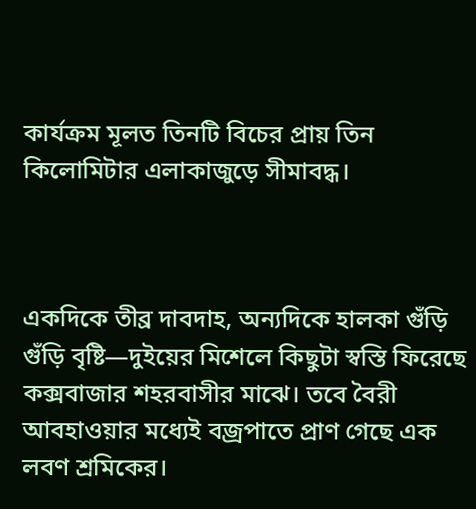কার্যক্রম মূলত তিনটি বিচের প্রায় তিন কিলোমিটার এলাকাজুড়ে সীমাবদ্ধ।



একদিকে তীব্র দাবদাহ, অন্যদিকে হালকা গুঁড়ি গুঁড়ি বৃষ্টি—দুইয়ের মিশেলে কিছুটা স্বস্তি ফিরেছে কক্সবাজার শহরবাসীর মাঝে। তবে বৈরী আবহাওয়ার মধ্যেই বজ্রপাতে প্রাণ গেছে এক লবণ শ্রমিকের।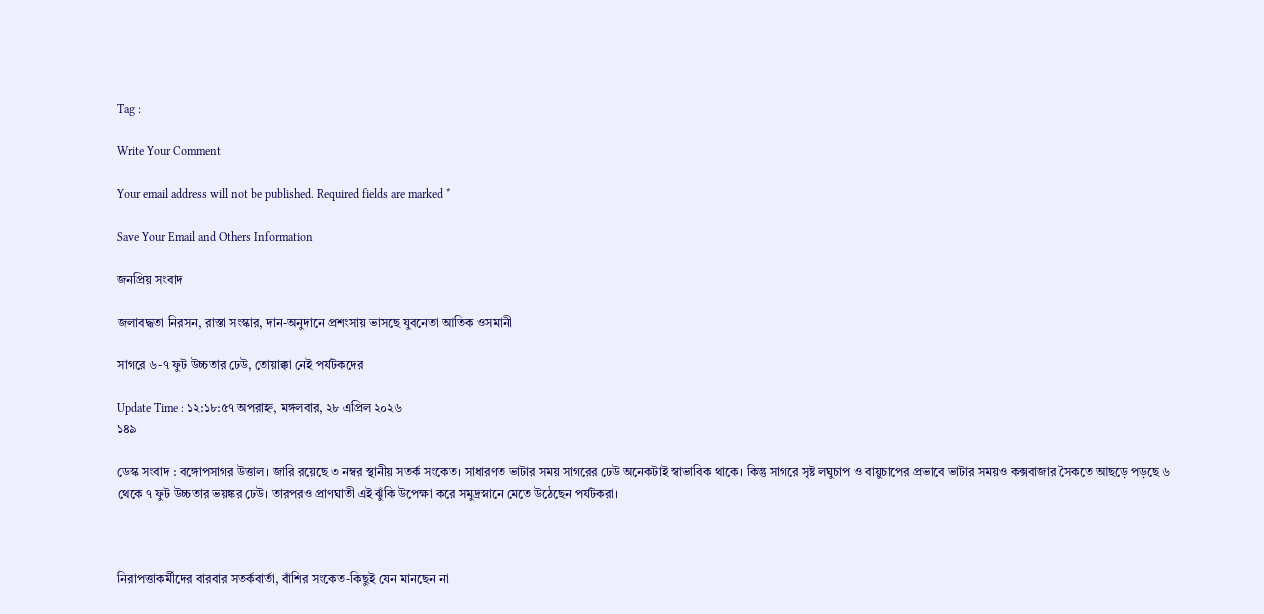Tag :

Write Your Comment

Your email address will not be published. Required fields are marked *

Save Your Email and Others Information

জনপ্রিয় সংবাদ

জলাবদ্ধতা নিরসন, রাস্তা সংস্কার, দান-অনুদানে প্রশংসায় ভাসছে যুবনেতা আতিক ওসমানী

সাগরে ৬-৭ ফুট উচ্চতার ঢেউ, তোয়াক্কা নেই পর্যটকদের

Update Time : ১২:১৮:৫৭ অপরাহ্ন, মঙ্গলবার, ২৮ এপ্রিল ২০২৬
১৪৯

ডেস্ক সংবাদ : বঙ্গোপসাগর উত্তাল। জারি রয়েছে ৩ নম্বর স্থানীয় সতর্ক সংকেত। সাধারণত ভাটার সময় সাগরের ঢেউ অনেকটাই স্বাভাবিক থাকে। কিন্তু সাগরে সৃষ্ট লঘুচাপ ও বায়ুচাপের প্রভাবে ভাটার সময়ও কক্সবাজার সৈকতে আছড়ে পড়ছে ৬ থেকে ৭ ফুট উচ্চতার ভয়ঙ্কর ঢেউ। তারপরও প্রাণঘাতী এই ঝুঁকি উপেক্ষা করে সমুদ্রস্নানে মেতে উঠেছেন পর্যটকরা।



নিরাপত্তাকর্মীদের বারবার সতর্কবার্তা, বাঁশির সংকেত-কিছুই যেন মানছেন না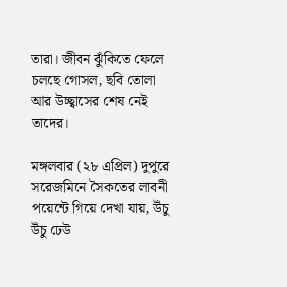তারা। জীবন ঝুঁকিতে ফেলে চলছে গোসল, ছবি তোলা আর উচ্ছ্বাসের শেষ নেই তাদের।

মঙ্গলবার (২৮ এপ্রিল) দুপুরে সরেজমিনে সৈকতের লাবনী পয়েন্টে গিয়ে দেখা যায়, উঁচু উঁচু ঢেউ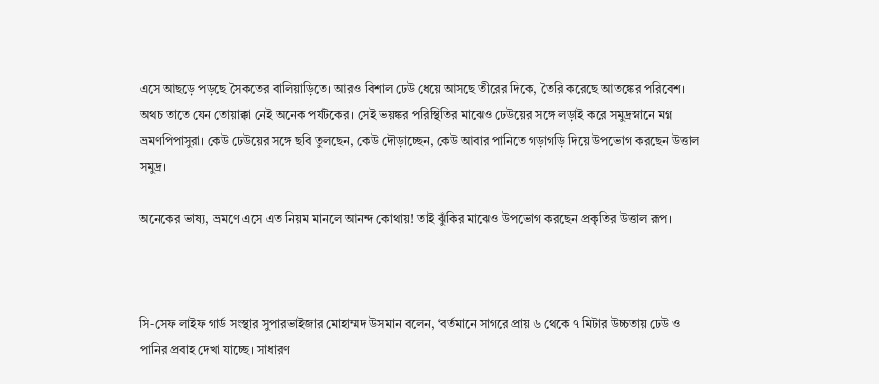এসে আছড়ে পড়ছে সৈকতের বালিয়াড়িতে। আরও বিশাল ঢেউ ধেয়ে আসছে তীরের দিকে, তৈরি করেছে আতঙ্কের পরিবেশ। অথচ তাতে যেন তোয়াক্কা নেই অনেক পর্যটকের। সেই ভয়ঙ্কর পরিস্থিতির মাঝেও ঢেউয়ের সঙ্গে লড়াই করে সমুদ্রস্নানে মগ্ন ভ্রমণপিপাসুরা। কেউ ঢেউয়ের সঙ্গে ছবি তুলছেন, কেউ দৌড়াচ্ছেন, কেউ আবার পানিতে গড়াগড়ি দিয়ে উপভোগ করছেন উত্তাল সমুদ্র।

অনেকের ভাষ্য, ভ্রমণে এসে এত নিয়ম মানলে আনন্দ কোথায়! তাই ঝুঁকির মাঝেও উপভোগ করছেন প্রকৃতির উত্তাল রূপ।



সি-সেফ লাইফ গার্ড সংস্থার সুপারভাইজার মোহাম্মদ উসমান বলেন, ‘বর্তমানে সাগরে প্রায় ৬ থেকে ৭ মিটার উচ্চতায় ঢেউ ও পানির প্রবাহ দেখা যাচ্ছে। সাধারণ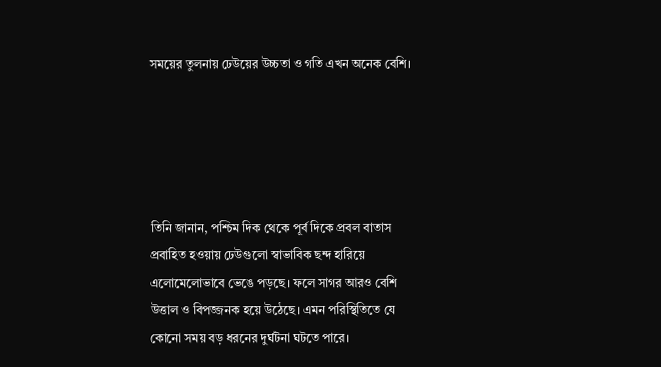সময়ের তুলনায় ঢেউয়ের উচ্চতা ও গতি এখন অনেক বেশি।





তিনি জানান, পশ্চিম দিক থেকে পূর্ব দিকে প্রবল বাতাস প্রবাহিত হওয়ায় ঢেউগুলো স্বাভাবিক ছন্দ হারিয়ে এলোমেলোভাবে ভেঙে পড়ছে। ফলে সাগর আরও বেশি উত্তাল ও বিপজ্জনক হয়ে উঠেছে। এমন পরিস্থিতিতে যে কোনো সময় বড় ধরনের দুর্ঘটনা ঘটতে পারে।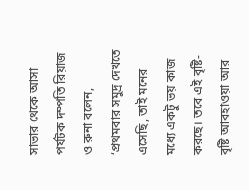সাভার থেকে আসা পর্যটক দম্পতি রিয়াজ ও রুনা বলেন, ‘প্রথমবার সমুদ্র দেখতে এসেছি, তাই মনের মধ্যে একটু ভয় কাজ করছে। তবে এই বৃষ্টি-বৃষ্টি আবহাওয়া আর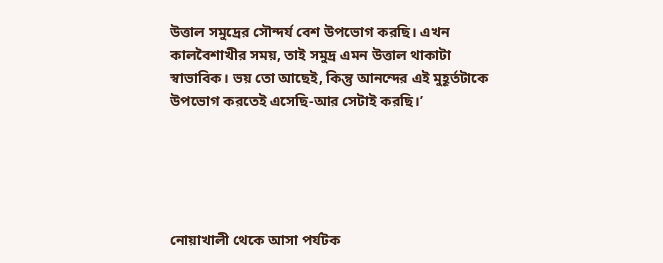উত্তাল সমুদ্রের সৌন্দর্য বেশ উপভোগ করছি। এখন কালবৈশাখীর সময়, তাই সমুদ্র এমন উত্তাল থাকাটা স্বাভাবিক। ভয় তো আছেই, কিন্তু আনন্দের এই মুহূর্তটাকে উপভোগ করতেই এসেছি-আর সেটাই করছি।’





নোয়াখালী থেকে আসা পর্যটক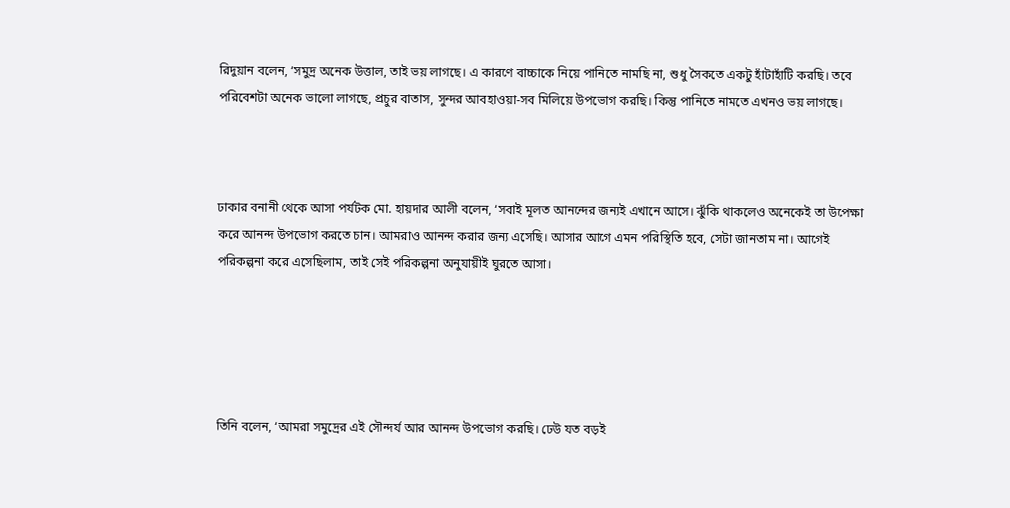রিদুয়ান বলেন, ‘সমুদ্র অনেক উত্তাল, তাই ভয় লাগছে। এ কারণে বাচ্চাকে নিয়ে পানিতে নামছি না, শুধু সৈকতে একটু হাঁটাহাঁটি করছি। তবে পরিবেশটা অনেক ভালো লাগছে, প্রচুর বাতাস, সুন্দর আবহাওয়া-সব মিলিয়ে উপভোগ করছি। কিন্তু পানিতে নামতে এখনও ভয় লাগছে।



ঢাকার বনানী থেকে আসা পর্যটক মো. হায়দার আলী বলেন, ‘সবাই মূলত আনন্দের জন্যই এখানে আসে। ঝুঁকি থাকলেও অনেকেই তা উপেক্ষা করে আনন্দ উপভোগ করতে চান। আমরাও আনন্দ করার জন্য এসেছি। আসার আগে এমন পরিস্থিতি হবে, সেটা জানতাম না। আগেই পরিকল্পনা করে এসেছিলাম, তাই সেই পরিকল্পনা অনুযায়ীই ঘুরতে আসা।





তিনি বলেন, ‘আমরা সমুদ্রের এই সৌন্দর্য আর আনন্দ উপভোগ করছি। ঢেউ যত বড়ই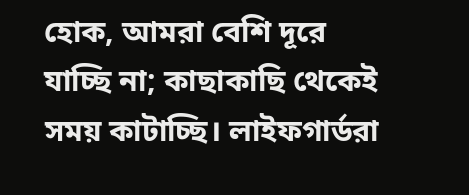হোক, আমরা বেশি দূরে যাচ্ছি না; কাছাকাছি থেকেই সময় কাটাচ্ছি। লাইফগার্ডরা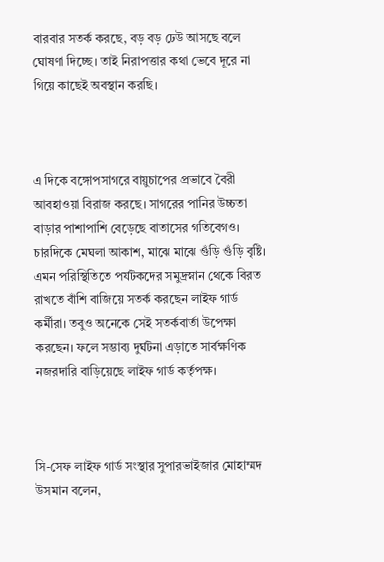বারবার সতর্ক করছে, বড় বড় ঢেউ আসছে বলে ঘোষণা দিচ্ছে। তাই নিরাপত্তার কথা ভেবে দূরে না গিয়ে কাছেই অবস্থান করছি।



এ দিকে বঙ্গোপসাগরে বায়ুচাপের প্রভাবে বৈরী আবহাওয়া বিরাজ করছে। সাগরের পানির উচ্চতা বাড়ার পাশাপাশি বেড়েছে বাতাসের গতিবেগও। চারদিকে মেঘলা আকাশ, মাঝে মাঝে গুঁড়ি গুঁড়ি বৃষ্টি। এমন পরিস্থিতিতে পর্যটকদের সমুদ্রস্নান থেকে বিরত রাখতে বাঁশি বাজিয়ে সতর্ক করছেন লাইফ গার্ড কর্মীরা। তবুও অনেকে সেই সতর্কবার্তা উপেক্ষা করছেন। ফলে সম্ভাব্য দুর্ঘটনা এড়াতে সার্বক্ষণিক নজরদারি বাড়িয়েছে লাইফ গার্ড কর্তৃপক্ষ।



সি-সেফ লাইফ গার্ড সংস্থার সুপারভাইজার মোহাম্মদ উসমান বলেন,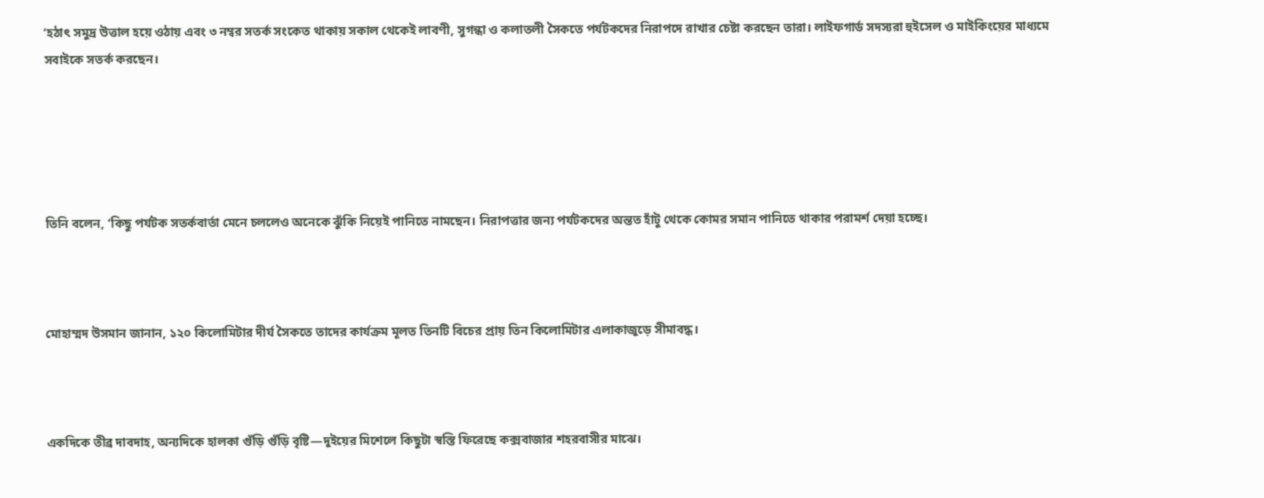‘হঠাৎ সমুদ্র উত্তাল হয়ে ওঠায় এবং ৩ নম্বর সতর্ক সংকেত থাকায় সকাল থেকেই লাবণী, সুগন্ধা ও কলাতলী সৈকতে পর্যটকদের নিরাপদে রাখার চেষ্টা করছেন তারা। লাইফগার্ড সদস্যরা হুইসেল ও মাইকিংয়ের মাধ্যমে সবাইকে সতর্ক করছেন।





তিনি বলেন, ‘কিছু পর্যটক সতর্কবার্তা মেনে চললেও অনেকে ঝুঁকি নিয়েই পানিতে নামছেন। নিরাপত্তার জন্য পর্যটকদের অন্তত হাঁটু থেকে কোমর সমান পানিতে থাকার পরামর্শ দেয়া হচ্ছে।



মোহাম্মদ উসমান জানান, ১২০ কিলোমিটার দীর্ঘ সৈকতে তাদের কার্যক্রম মূলত তিনটি বিচের প্রায় তিন কিলোমিটার এলাকাজুড়ে সীমাবদ্ধ।



একদিকে তীব্র দাবদাহ, অন্যদিকে হালকা গুঁড়ি গুঁড়ি বৃষ্টি—দুইয়ের মিশেলে কিছুটা স্বস্তি ফিরেছে কক্সবাজার শহরবাসীর মাঝে।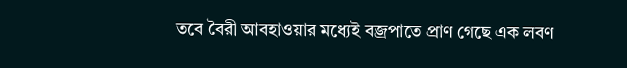তবে বৈরী আবহাওয়ার মধ্যেই বজ্রপাতে প্রাণ গেছে এক লবণ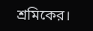শ্রমিকের।